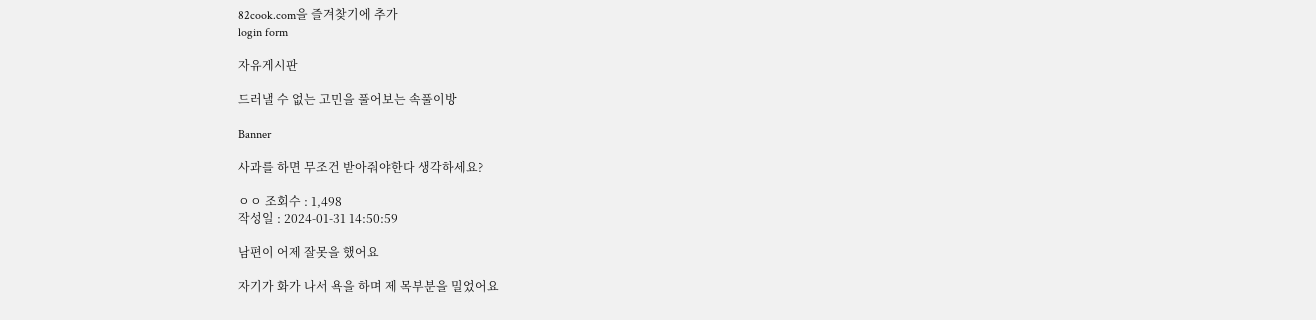82cook.com을 즐겨찾기에 추가
login form

자유게시판

드러낼 수 없는 고민을 풀어보는 속풀이방

Banner

사과를 하면 무조건 받아줘야한다 생각하세요?

ㅇㅇ 조회수 : 1,498
작성일 : 2024-01-31 14:50:59

남편이 어제 잘못을 했어요

자기가 화가 나서 욕을 하며 제 목부분을 밀었어요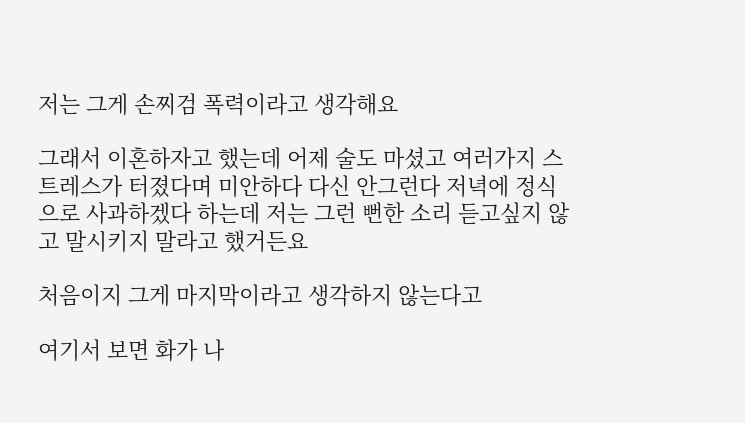저는 그게 손찌검 폭력이라고 생각해요

그래서 이혼하자고 했는데 어제 술도 마셨고 여러가지 스트레스가 터졌다며 미안하다 다신 안그런다 저녁에 정식으로 사과하겠다 하는데 저는 그런 뻔한 소리 듣고싶지 않고 말시키지 말라고 했거든요

처음이지 그게 마지막이라고 생각하지 않는다고

여기서 보면 화가 나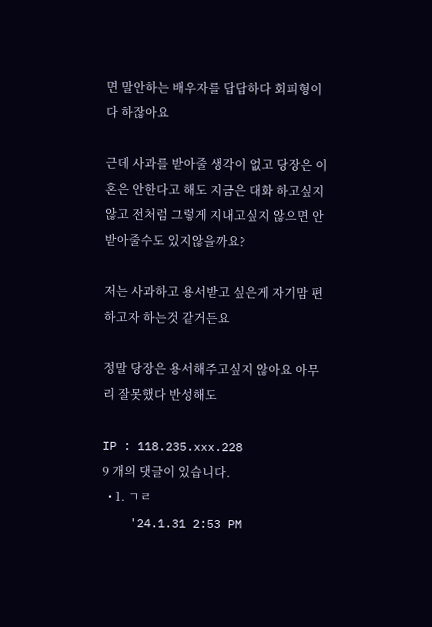면 말안하는 배우자를 답답하다 회피형이다 하잖아요

근데 사과를 받아줄 생각이 없고 당장은 이혼은 안한다고 해도 지금은 대화 하고싶지않고 전처럼 그렇게 지내고싶지 않으면 안받아줄수도 있지않을까요?

저는 사과하고 용서받고 싶은게 자기맘 편하고자 하는것 같거든요

정말 당장은 용서해주고싶지 않아요 아무리 잘못했다 반성해도

IP : 118.235.xxx.228
9 개의 댓글이 있습니다.
  • 1. ㄱㄹ
    '24.1.31 2:53 PM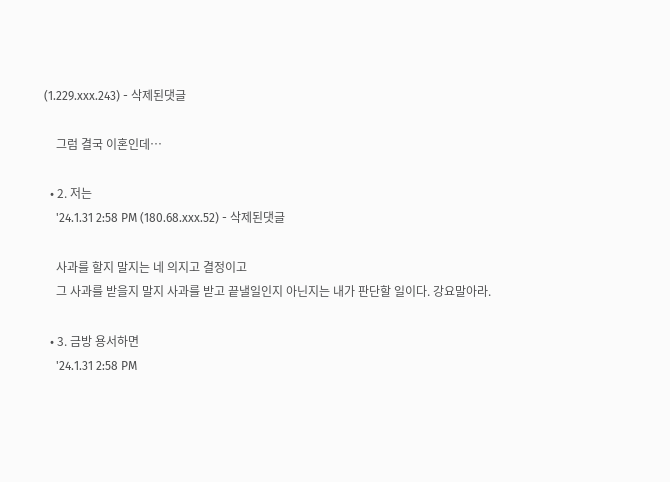(1.229.xxx.243) - 삭제된댓글

    그럼 결국 이혼인데…

  • 2. 저는
    '24.1.31 2:58 PM (180.68.xxx.52) - 삭제된댓글

    사과를 할지 말지는 네 의지고 결정이고
    그 사과를 받을지 말지 사과를 받고 끝낼일인지 아닌지는 내가 판단할 일이다. 강요말아라.

  • 3. 금방 용서하면
    '24.1.31 2:58 PM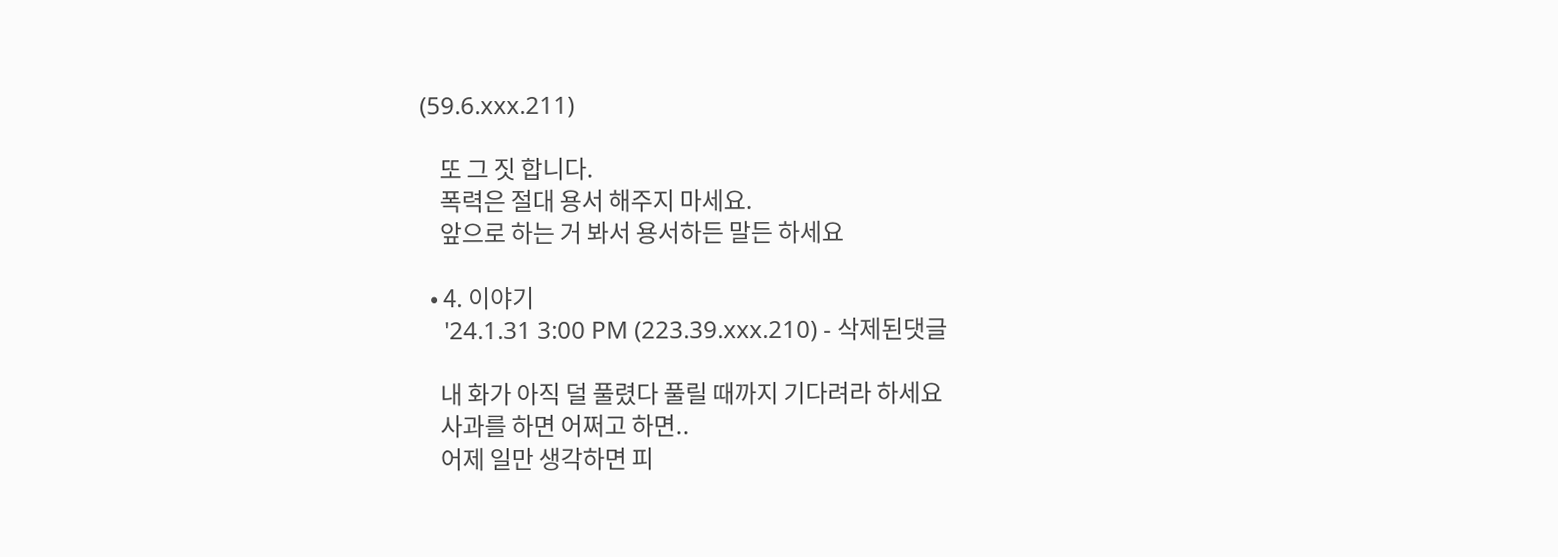(59.6.xxx.211)

    또 그 짓 합니다.
    폭력은 절대 용서 해주지 마세요.
    앞으로 하는 거 봐서 용서하든 말든 하세요

  • 4. 이야기
    '24.1.31 3:00 PM (223.39.xxx.210) - 삭제된댓글

    내 화가 아직 덜 풀렸다 풀릴 때까지 기다려라 하세요
    사과를 하면 어쩌고 하면..
    어제 일만 생각하면 피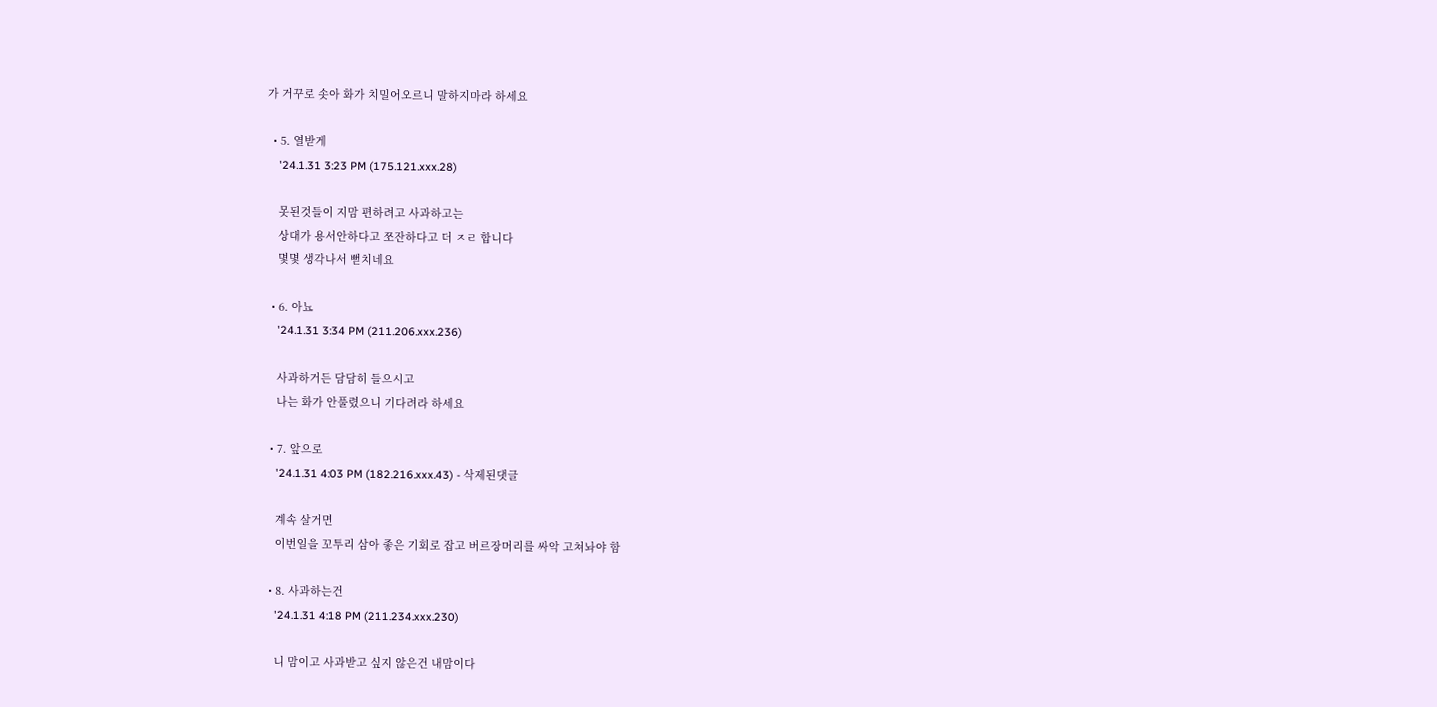가 거꾸로 솟아 화가 치밀어오르니 말하지마라 하세요

  • 5. 열받게
    '24.1.31 3:23 PM (175.121.xxx.28)

    못된것들이 지맘 편하려고 사과하고는
    상대가 용서안하다고 쪼잔하다고 더 ㅈㄹ 합니다
    몇몇 생각나서 뻗치네요

  • 6. 아뇨
    '24.1.31 3:34 PM (211.206.xxx.236)

    사과하거든 담담히 들으시고
    나는 화가 안풀렸으니 기다려라 하세요

  • 7. 앞으로
    '24.1.31 4:03 PM (182.216.xxx.43) - 삭제된댓글

    계속 살거면
    이번일을 꼬투리 삼아 좋은 기회로 잡고 버르장머리를 싸악 고쳐놔야 함

  • 8. 사과하는건
    '24.1.31 4:18 PM (211.234.xxx.230)

    니 맘이고 사과받고 싶지 않은건 내맘이다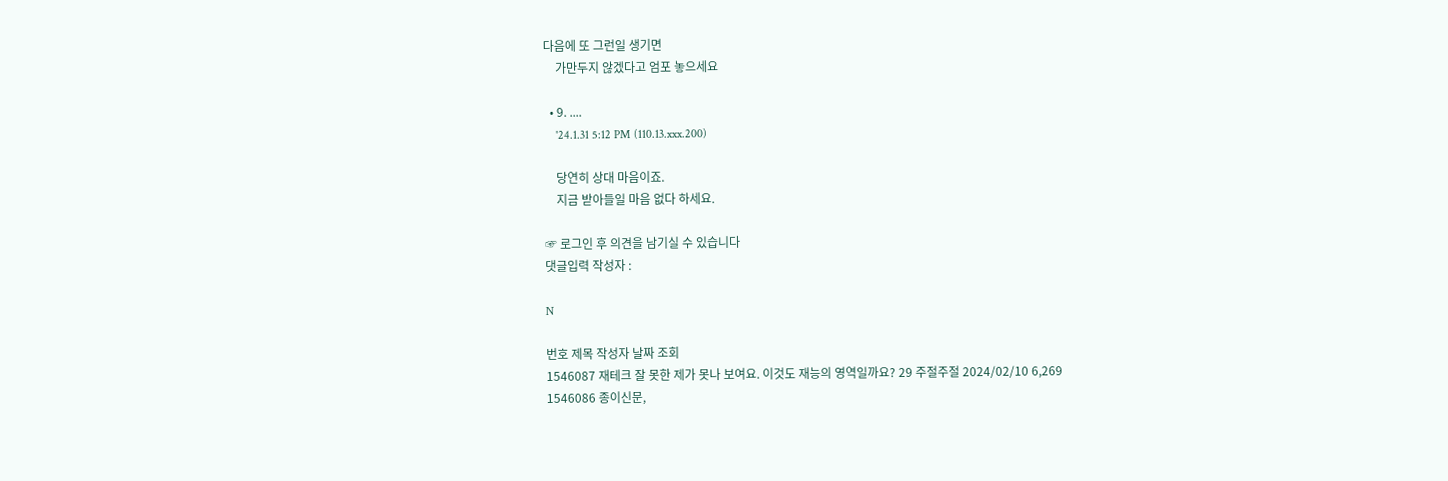다음에 또 그런일 생기면
    가만두지 않겠다고 엄포 놓으세요

  • 9. ....
    '24.1.31 5:12 PM (110.13.xxx.200)

    당연히 상대 마음이죠.
    지금 받아들일 마음 없다 하세요.

☞ 로그인 후 의견을 남기실 수 있습니다
댓글입력 작성자 :

N

번호 제목 작성자 날짜 조회
1546087 재테크 잘 못한 제가 못나 보여요. 이것도 재능의 영역일까요? 29 주절주절 2024/02/10 6,269
1546086 종이신문,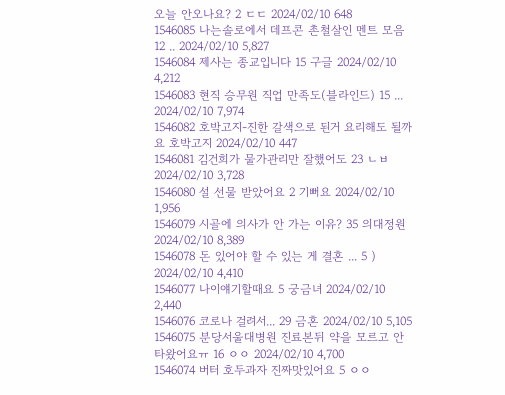오늘 안오나요? 2 ㄷㄷ 2024/02/10 648
1546085 나는솔로에서 데프콘 촌철살인 멘트 모음 12 .. 2024/02/10 5,827
1546084 제사는 종교입니다 15 구글 2024/02/10 4,212
1546083 현직 승무원 직업 만족도(블라인드) 15 ... 2024/02/10 7,974
1546082 호박고지-진한 갈색으로 된거 요리해도 될까요 호박고지 2024/02/10 447
1546081 김건희가 물가관리만 잘했어도 23 ㄴㅂ 2024/02/10 3,728
1546080 설 선물 받았어요 2 기뻐요 2024/02/10 1,956
1546079 시골에 의사가 안 가는 이유? 35 의대정원 2024/02/10 8,389
1546078 돈 있어야 할 수 있는 게 결혼 ... 5 ) 2024/02/10 4,410
1546077 나이얘기할때요 5 궁금녀 2024/02/10 2,440
1546076 코로나 걸려서... 29 금혼 2024/02/10 5,105
1546075 분당서울대병원 진료본뒤 약을 모르고 안타왔어요ㅠ 16 ㅇㅇ 2024/02/10 4,700
1546074 버터 호두과자 진짜맛있어요 5 ㅇㅇ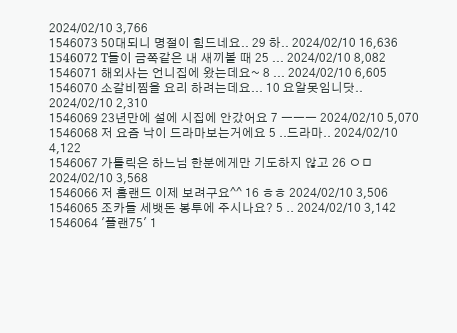2024/02/10 3,766
1546073 50대되니 명절이 힘드네요.. 29 하.. 2024/02/10 16,636
1546072 T들이 금쪽같은 내 새끼볼 때 25 ... 2024/02/10 8,082
1546071 해외사는 언니집에 왔는데요~ 8 ... 2024/02/10 6,605
1546070 소갈비찜을 요리 하려는데요... 10 요알못임니닷.. 2024/02/10 2,310
1546069 23년만에 설에 시집에 안갔어요 7 ㅡㅡㅡ 2024/02/10 5,070
1546068 저 요즘 낙이 드라마보는거에요 5 ..드라마.. 2024/02/10 4,122
1546067 가톨릭은 하느님 한분에게만 기도하지 않고 26 ㅇㅁ 2024/02/10 3,568
1546066 저 홈랜드 이제 보려구요^^ 16 ㅎㅎ 2024/02/10 3,506
1546065 조카들 세뱃돈 봉투에 주시나요? 5 .. 2024/02/10 3,142
1546064 '플랜75' 1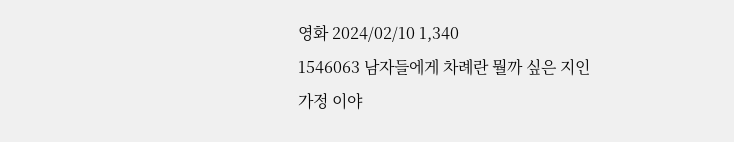영화 2024/02/10 1,340
1546063 남자들에게 차례란 뭘까 싶은 지인 가정 이야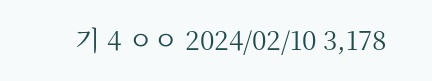기 4 ㅇㅇ 2024/02/10 3,178